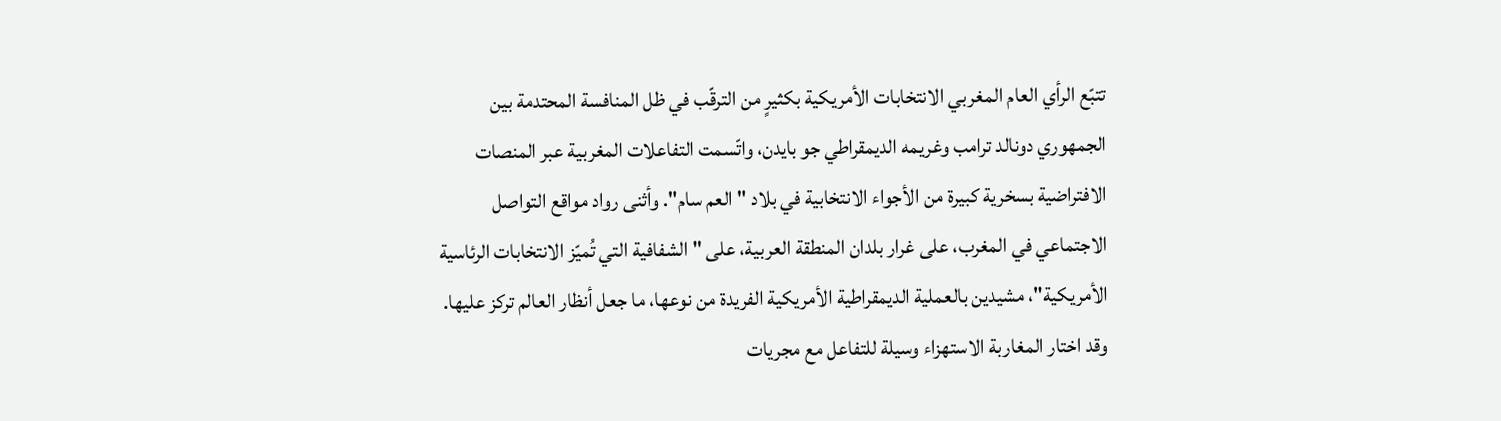تتبّع الرأي العام المغربي الانتخابات الأمريكية بكثيرٍ من الترقّب في ظل المنافسة المحتدمة بين الجمهوري دونالد ترامب وغريمه الديمقراطي جو بايدن، واتّسمت التفاعلات المغربية عبر المنصات الافتراضية بسخرية كبيرة من الأجواء الانتخابية في بلاد "العم سام". وأثنى رواد مواقع التواصل الاجتماعي في المغرب، على غرار بلدان المنطقة العربية، على "الشفافية التي تُميّز الانتخابات الرئاسية الأمريكية"، مشيدين بالعملية الديمقراطية الأمريكية الفريدة من نوعها، ما جعل أنظار العالم تركز عليها. وقد اختار المغاربة الاستهزاء وسيلة للتفاعل مع مجريات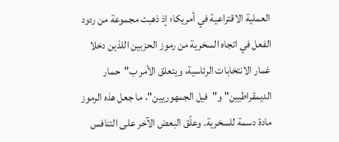العملية الاقتراعية في أمريكا؛ إذ ذهبت مجموعة من ردود الفعل في اتجاه السخرية من رموز الحزبين اللذين دخلا غمار الانتخابات الرئاسية، ويتعلق الأمر ب"حمار الديمقراطيين" و"فيل الجمهوريين"، ما جعل هذه الرموز مادة دسمة للسخرية. وعلّق البعض الآخر على التنافس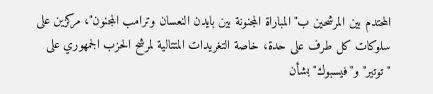المحتدم بين المرشحين ب"المباراة المجنونة بين بايدن النعسان وترامب المجنون"، مركزين على سلوكات كل طرف على حدة، خاصة التغريدات المتتالية لمرشح الحزب الجمهوري على "توتير" و"فيسبوك" بشأن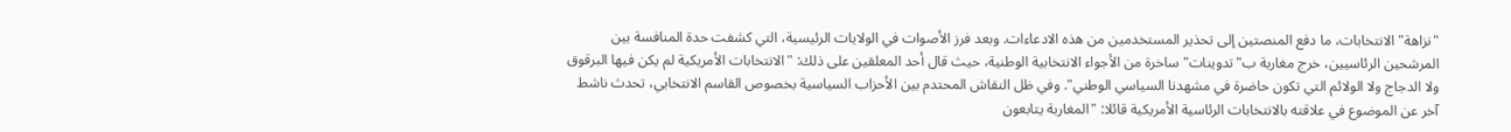"نزاهة" الانتخابات، ما دفع المنصتين إلى تحذير المستخدمين من هذه الادعاءات. وبعد فرز الأصوات في الولايات الرئيسية، التي كشفت حدة المنافسة بين المرشحين الرئاسيين، خرج مغاربة ب"تدوينات" ساخرة من الأجواء الانتخابية الوطنية، حيث قال أحد المعلقين على ذلك: "الانتخابات الأمريكية لم يكن فيها البرقوق ولا الدجاج ولا الولائم التي تكون حاضرة في مشهدنا السياسي الوطني". وفي ظل النقاش المحتدم بين الأحزاب السياسية بخصوص القاسم الانتخابي، تحدث ناشط آخر عن الموضوع في علاقته بالانتخابات الرئاسية الأمريكية قائلا: "المغاربة يتابعون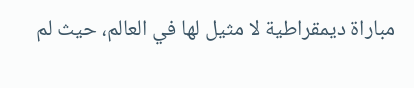مباراة ديمقراطية لا مثيل لها في العالم، حيث لم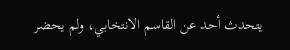يتحدث أحد عن القاسم الانتخابي، ولم يحضر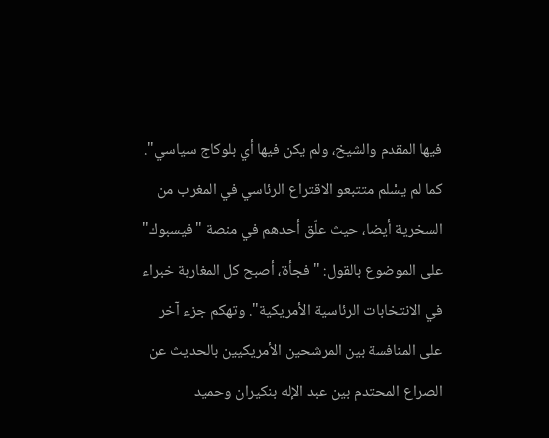فيها المقدم والشيخ، ولم يكن فيها أي بلوكاج سياسي". كما لم يسْلم متتبعو الاقتراع الرئاسي في المغرب من السخرية أيضا، حيث علّق أحدهم في منصة "فيسبوك" على الموضوع بالقول: "فجأة، أصبح كل المغاربة خبراء في الانتخابات الرئاسية الأمريكية". وتهكم جزء آخر على المنافسة بين المرشحين الأمريكيين بالحديث عن الصراع المحتدم بين عبد الإله بنكيران وحميد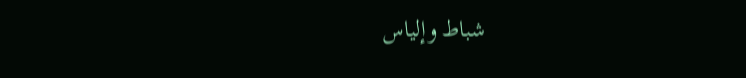شباط وإلياس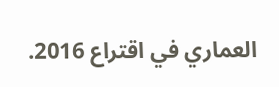العماري في اقتراع 2016.